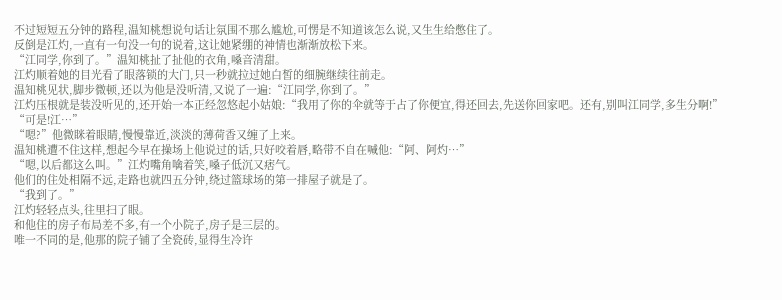不过短短五分钟的路程,温知桃想说句话让氛围不那么尴尬,可愣是不知道该怎么说,又生生给憋住了。
反倒是江灼,一直有一句没一句的说着,这让她紧绷的神情也渐渐放松下来。
“江同学,你到了。”温知桃扯了扯他的衣角,嗓音清甜。
江灼顺着她的目光看了眼落锁的大门,只一秒就拉过她白皙的细腕继续往前走。
温知桃见状,脚步微顿,还以为他是没听清,又说了一遍:“江同学,你到了。”
江灼压根就是装没听见的,还开始一本正经忽悠起小姑娘:“我用了你的伞就等于占了你便宜,得还回去,先送你回家吧。还有,别叫江同学,多生分啊!”
“可是!江…”
“嗯?”他微眯着眼睛,慢慢靠近,淡淡的薄荷香又缠了上来。
温知桃遭不住这样,想起今早在操场上他说过的话,只好咬着唇,略带不自在喊他:“阿、阿灼…”
“嗯,以后都这么叫。”江灼嘴角噙着笑,嗓子低沉又痞气。
他们的住处相隔不远,走路也就四五分钟,绕过篮球场的第一排屋子就是了。
“我到了。”
江灼轻轻点头,往里扫了眼。
和他住的房子布局差不多,有一个小院子,房子是三层的。
唯一不同的是,他那的院子铺了全瓷砖,显得生冷许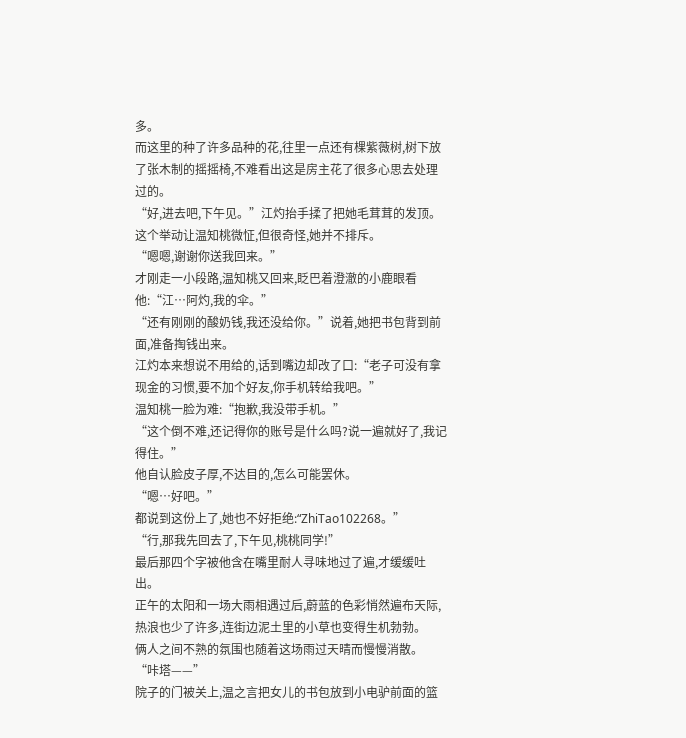多。
而这里的种了许多品种的花,往里一点还有棵紫薇树,树下放了张木制的摇摇椅,不难看出这是房主花了很多心思去处理过的。
“好,进去吧,下午见。”江灼抬手揉了把她毛茸茸的发顶。
这个举动让温知桃微怔,但很奇怪,她并不排斥。
“嗯嗯,谢谢你送我回来。”
才刚走一小段路,温知桃又回来,眨巴着澄澈的小鹿眼看他:“江…阿灼,我的伞。”
“还有刚刚的酸奶钱,我还没给你。”说着,她把书包背到前面,准备掏钱出来。
江灼本来想说不用给的,话到嘴边却改了口:“老子可没有拿现金的习惯,要不加个好友,你手机转给我吧。”
温知桃一脸为难:“抱歉,我没带手机。”
“这个倒不难,还记得你的账号是什么吗?说一遍就好了,我记得住。”
他自认脸皮子厚,不达目的,怎么可能罢休。
“嗯…好吧。”
都说到这份上了,她也不好拒绝:“ZhiTao102268。”
“行,那我先回去了,下午见,桃桃同学!”
最后那四个字被他含在嘴里耐人寻味地过了遍,才缓缓吐出。
正午的太阳和一场大雨相遇过后,蔚蓝的色彩悄然遍布天际,热浪也少了许多,连街边泥土里的小草也变得生机勃勃。
俩人之间不熟的氛围也随着这场雨过天晴而慢慢消散。
“咔塔——”
院子的门被关上,温之言把女儿的书包放到小电驴前面的篮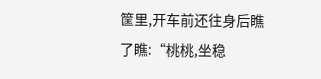筐里,开车前还往身后瞧了瞧:“桃桃,坐稳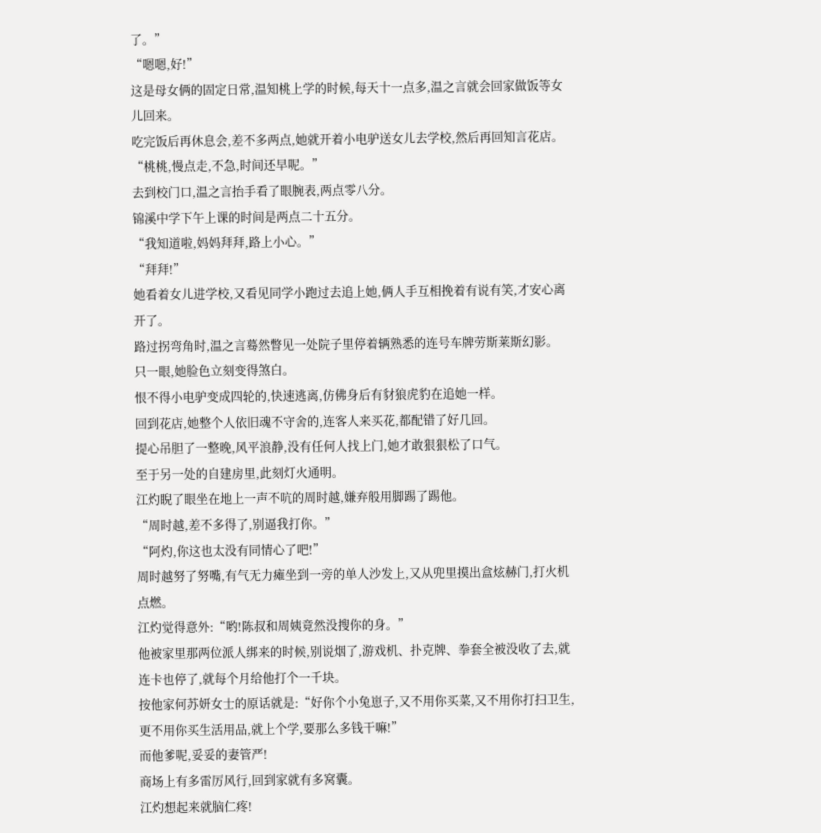了。”
“嗯嗯,好!”
这是母女俩的固定日常,温知桃上学的时候,每天十一点多,温之言就会回家做饭等女儿回来。
吃完饭后再休息会,差不多两点,她就开着小电驴送女儿去学校,然后再回知言花店。
“桃桃,慢点走,不急,时间还早呢。”
去到校门口,温之言抬手看了眼腕表,两点零八分。
锦溪中学下午上课的时间是两点二十五分。
“我知道啦,妈妈拜拜,路上小心。”
“拜拜!”
她看着女儿进学校,又看见同学小跑过去追上她,俩人手互相挽着有说有笑,才安心离开了。
路过拐弯角时,温之言蓦然瞥见一处院子里停着辆熟悉的连号车牌劳斯莱斯幻影。
只一眼,她脸色立刻变得煞白。
恨不得小电驴变成四轮的,快速逃离,仿佛身后有豺狼虎豹在追她一样。
回到花店,她整个人依旧魂不守舍的,连客人来买花,都配错了好几回。
提心吊胆了一整晚,风平浪静,没有任何人找上门,她才敢狠狠松了口气。
至于另一处的自建房里,此刻灯火通明。
江灼睨了眼坐在地上一声不吭的周时越,嫌弃般用脚踢了踢他。
“周时越,差不多得了,别逼我打你。”
“阿灼,你这也太没有同情心了吧!”
周时越努了努嘴,有气无力瘫坐到一旁的单人沙发上,又从兜里摸出盒炫赫门,打火机点燃。
江灼觉得意外:“哟!陈叔和周姨竟然没搜你的身。”
他被家里那两位派人绑来的时候,别说烟了,游戏机、扑克牌、拳套全被没收了去,就连卡也停了,就每个月给他打个一千块。
按他家何苏妍女士的原话就是:“好你个小兔崽子,又不用你买菜,又不用你打扫卫生,更不用你买生活用品,就上个学,要那么多钱干嘛!”
而他爹呢,妥妥的妻管严!
商场上有多雷厉风行,回到家就有多窝囊。
江灼想起来就脑仁疼!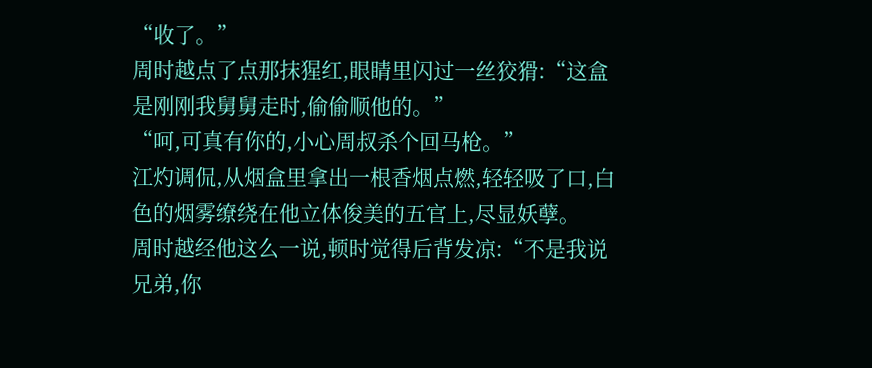“收了。”
周时越点了点那抹猩红,眼睛里闪过一丝狡猾:“这盒是刚刚我舅舅走时,偷偷顺他的。”
“呵,可真有你的,小心周叔杀个回马枪。”
江灼调侃,从烟盒里拿出一根香烟点燃,轻轻吸了口,白色的烟雾缭绕在他立体俊美的五官上,尽显妖孽。
周时越经他这么一说,顿时觉得后背发凉:“不是我说兄弟,你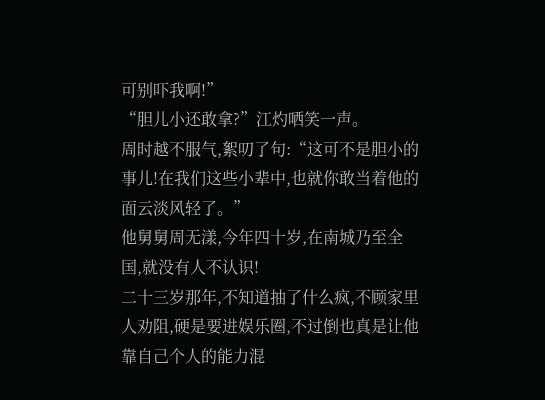可别吓我啊!”
“胆儿小还敢拿?”江灼哂笑一声。
周时越不服气,絮叨了句:“这可不是胆小的事儿!在我们这些小辈中,也就你敢当着他的面云淡风轻了。”
他舅舅周无漾,今年四十岁,在南城乃至全国,就没有人不认识!
二十三岁那年,不知道抽了什么疯,不顾家里人劝阻,硬是要进娱乐圈,不过倒也真是让他靠自己个人的能力混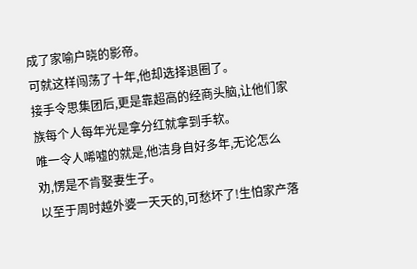成了家喻户晓的影帝。
可就这样闯荡了十年,他却选择退圈了。
接手令思集团后,更是靠超高的经商头脑,让他们家族每个人每年光是拿分红就拿到手软。
唯一令人唏嘘的就是,他洁身自好多年,无论怎么劝,愣是不肯娶妻生子。
以至于周时越外婆一天天的,可愁坏了!生怕家产落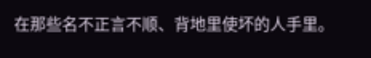在那些名不正言不顺、背地里使坏的人手里。